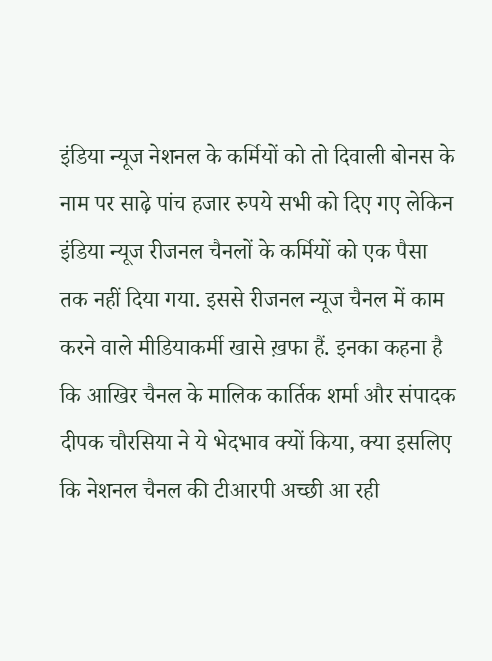इंडिया न्यूज नेशनल के कर्मियों को तो दिवाली बोनस के नाम पर साढ़े पांच हजार रुपये सभी को दिए गए लेकिन इंडिया न्यूज रीजनल चैनलों के कर्मियों को एक पैसा तक नहीं दिया गया. इससे रीजनल न्यूज चैनल में काम करने वाले मीडियाकर्मी खासे ख़फा हैं. इनका कहना है कि आखिर चैनल के मालिक कार्तिक शर्मा और संपादक दीपक चौरसिया ने ये भेदभाव क्यों किया, क्या इसलिए कि नेशनल चैनल की टीआरपी अच्छी आ रही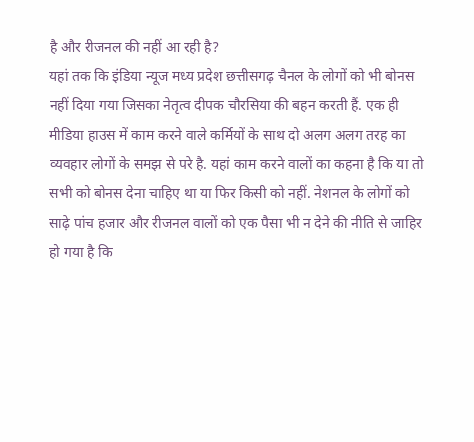है और रीजनल की नहीं आ रही है?
यहां तक कि इंडिया न्यूज मध्य प्रदेश छत्तीसगढ़ चैनल के लोगों को भी बोनस नहीं दिया गया जिसका नेतृत्व दीपक चौरसिया की बहन करती हैं. एक ही मीडिया हाउस में काम करने वाले कर्मियों के साथ दो अलग अलग तरह का व्यवहार लोगों के समझ से परे है. यहां काम करने वालों का कहना है कि या तो सभी को बोनस देना चाहिए था या फिर किसी को नहीं. नेशनल के लोगों को साढ़े पांच हजार और रीजनल वालों को एक पैसा भी न देने की नीति से जाहिर हो गया है कि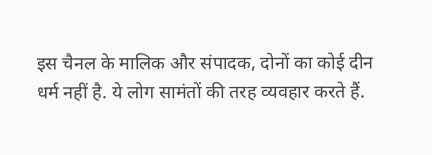इस चैनल के मालिक और संपादक, दोनों का कोई दीन धर्म नहीं है. ये लोग सामंतों की तरह व्यवहार करते हैं.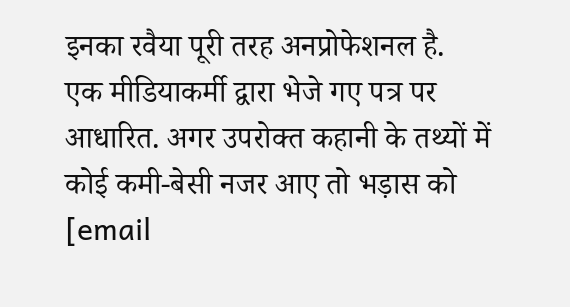इनका रवैया पूरी तरह अनप्रोफेशनल है.
एक मीडियाकर्मी द्वारा भेजे गए पत्र पर आधारित. अगर उपरोक्त कहानी के तथ्यों में कोई कमी-बेसी नजर आए तो भड़ास को [email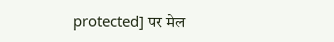protected] पर मेल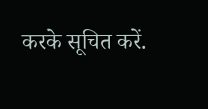करके सूचित करें.